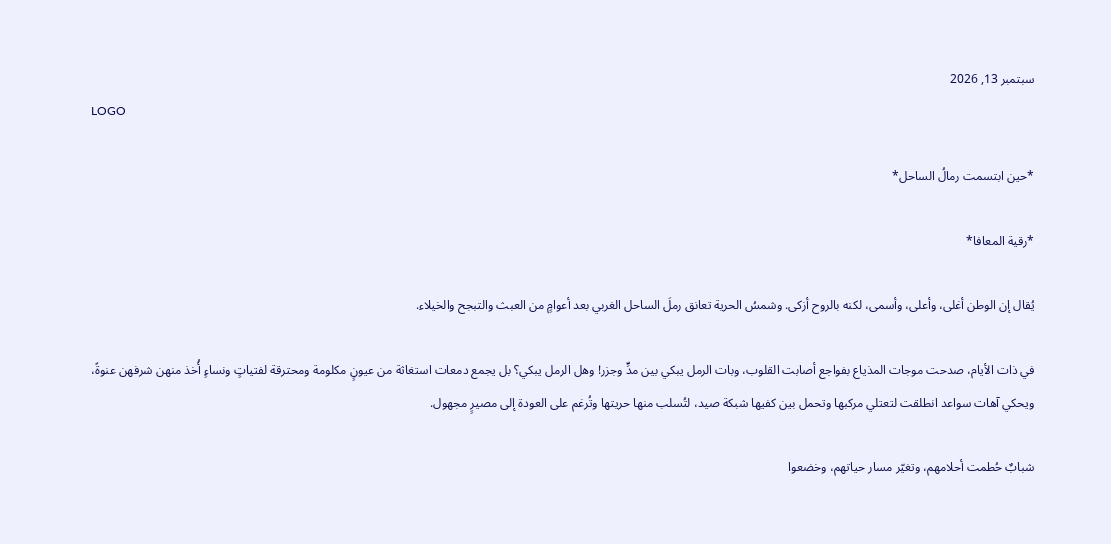سبتمبر 13, 2026
LOGO

*حين ابتسمت رمالُ الساحل*

*رقية المعافا*

يُقال إن الوطن أغلى، وأعلى، وأسمى، لكنه بالروح أزكى. وشمسُ الحرية تعانق رملَ الساحل الغربي بعد أعوامٍ من العبث والتبجح والخيلاء.

في ذات الأيام، صدحت موجات المذياع بفواجع أصابت القلوب، وبات الرمل يبكي بين مدٍّ وجزر! وهل الرمل يبكي؟ بل يجمع دمعات استغاثة من عيونٍ مكلومة ومحترقة لفتياتٍ ونساءٍ أُخذ منهن شرفهن عنوةً، ويحكي آهات سواعد انطلقت لتعتلي مركبها وتحمل بين كفيها شبكة صيد، لتُسلب منها حريتها وتُرغم على العودة إلى مصيرٍ مجهول.

شبابٌ حُطمت أحلامهم، وتغيّر مسار حياتهم، وخضعوا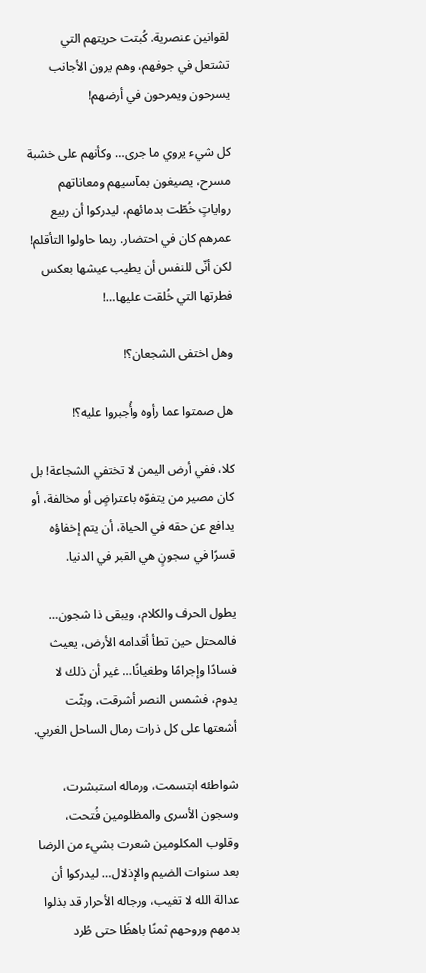لقوانين عنصرية. كُبتت حريتهم التي تشتعل في جوفهم، وهم يرون الأجانب يسرحون ويمرحون في أرضهم!

كل شيء يروي ما جرى… وكأنهم على خشبة مسرح، يصيغون بمآسيهم ومعاناتهم رواياتٍ خُطّت بدمائهم، ليدركوا أن ربيع عمرهم كان في احتضار. ربما حاولوا التأقلم! لكن أنّى للنفس أن يطيب عيشها بعكس فطرتها التي خُلقت عليها…!

وهل اختفى الشجعان؟!

هل صمتوا عما رأوه وأُجبروا عليه؟!

كلا، ففي أرض اليمن لا تختفي الشجاعة! بل كان مصير من يتفوّه باعتراضٍ أو مخالفة، أو يدافع عن حقه في الحياة، أن يتم إخفاؤه قسرًا في سجونٍ هي القبر في الدنيا.

يطول الحرف والكلام، ويبقى ذا شجون… فالمحتل حين تطأ أقدامه الأرض، يعيث فسادًا وإجرامًا وطغيانًا… غير أن ذلك لا يدوم، فشمس النصر أشرقت، وبثّت أشعتها على كل ذرات رمال الساحل الغربي.

شواطئه ابتسمت، ورماله استبشرت، وسجون الأسرى والمظلومين فُتحت، وقلوب المكلومين شعرت بشيء من الرضا بعد سنوات الضيم والإذلال… ليدركوا أن عدالة الله لا تغيب، ورجاله الأحرار قد بذلوا بدمهم وروحهم ثمنًا باهظًا حتى طُرد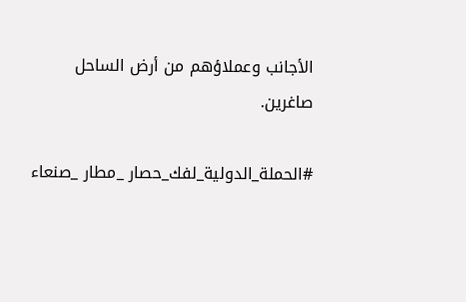الأجانب وعملاؤهم من أرض الساحل صاغرين.

#الحملة_الدولية_لفك_حصار _مطار _صنعاء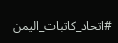#اتحاد_كاتبات_اليمن